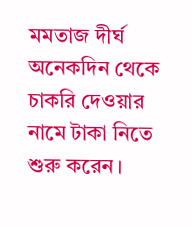মমতাজ দীর্ঘ অনেকদিন থেকে চাকরি দেওয়ার নামে টাকা নিতে শুরু করেন।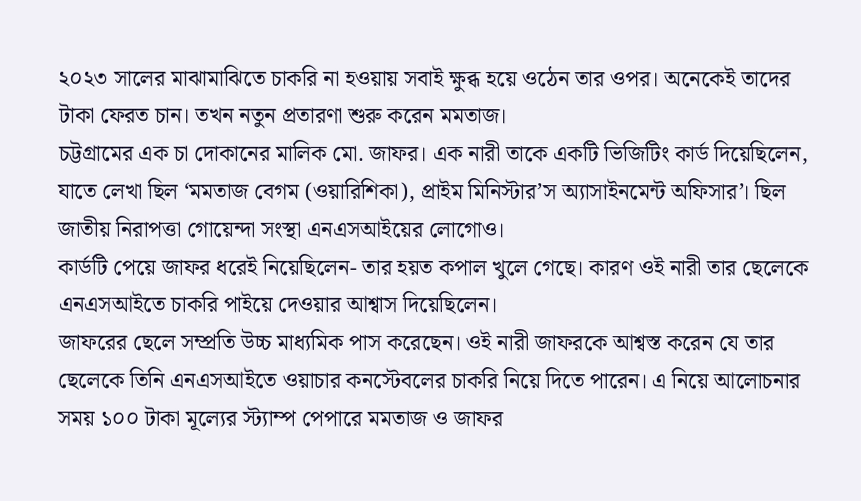২০২৩ সালের মাঝামাঝিতে চাকরি না হওয়ায় সবাই ক্ষুব্ধ হয়ে ওঠেন তার ওপর। অনেকেই তাদের টাকা ফেরত চান। তখন নতুন প্রতারণা শুরু করেন মমতাজ।
চট্টগ্রামের এক চা দোকানের মালিক মো. জাফর। এক নারী তাকে একটি ভিজিটিং কার্ড দিয়েছিলেন, যাতে লেখা ছিল ‘মমতাজ বেগম (ওয়ারিশিকা), প্রাইম মিনিস্টার’স অ্যাসাইনমেন্ট অফিসার’। ছিল জাতীয় নিরাপত্তা গোয়েন্দা সংস্থা এনএসআইয়ের লোগোও।
কার্ডটি পেয়ে জাফর ধরেই নিয়েছিলেন- তার হয়ত কপাল খুলে গেছে। কারণ ওই নারী তার ছেলেকে এনএসআইতে চাকরি পাইয়ে দেওয়ার আশ্বাস দিয়েছিলেন।
জাফরের ছেলে সম্প্রতি উচ্চ মাধ্যমিক পাস করেছেন। ওই নারী জাফরকে আশ্বস্ত করেন যে তার ছেলেকে তিনি এনএসআইতে ওয়াচার কনস্টেবলের চাকরি নিয়ে দিতে পারেন। এ নিয়ে আলোচনার সময় ১০০ টাকা মূল্যের স্ট্যাম্প পেপারে মমতাজ ও জাফর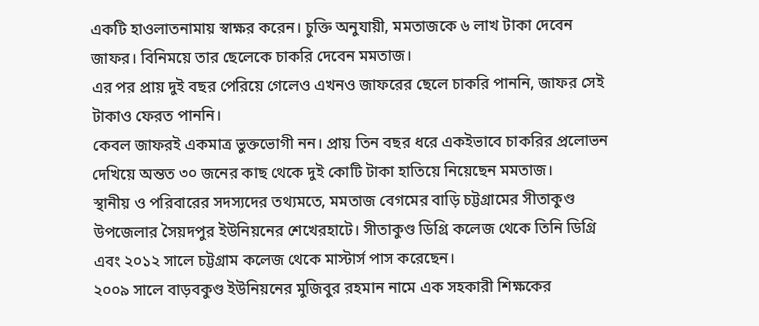একটি হাওলাতনামায় স্বাক্ষর করেন। চুক্তি অনুযায়ী, মমতাজকে ৬ লাখ টাকা দেবেন জাফর। বিনিময়ে তার ছেলেকে চাকরি দেবেন মমতাজ।
এর পর প্রায় দুই বছর পেরিয়ে গেলেও এখনও জাফরের ছেলে চাকরি পাননি, জাফর সেই টাকাও ফেরত পাননি।
কেবল জাফরই একমাত্র ভুক্তভোগী নন। প্রায় তিন বছর ধরে একইভাবে চাকরির প্রলোভন দেখিয়ে অন্তত ৩০ জনের কাছ থেকে দুই কোটি টাকা হাতিয়ে নিয়েছেন মমতাজ।
স্থানীয় ও পরিবারের সদস্যদের তথ্যমতে, মমতাজ বেগমের বাড়ি চট্টগ্রামের সীতাকুণ্ড উপজেলার সৈয়দপুর ইউনিয়নের শেখেরহাটে। সীতাকুণ্ড ডিগ্রি কলেজ থেকে তিনি ডিগ্রি এবং ২০১২ সালে চট্টগ্রাম কলেজ থেকে মাস্টার্স পাস করেছেন।
২০০৯ সালে বাড়বকুণ্ড ইউনিয়নের মুজিবুর রহমান নামে এক সহকারী শিক্ষকের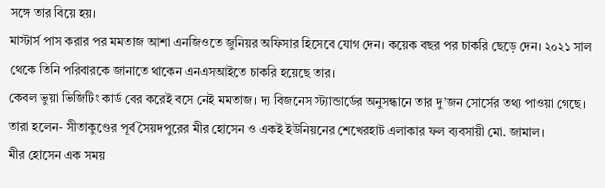সঙ্গে তার বিয়ে হয়।
মাস্টার্স পাস করার পর মমতাজ আশা এনজিওতে জুনিয়র অফিসার হিসেবে যোগ দেন। কয়েক বছর পর চাকরি ছেড়ে দেন। ২০২১ সাল থেকে তিনি পরিবারকে জানাতে থাকেন এনএসআইতে চাকরি হয়েছে তার।
কেবল ভুয়া ভিজিটিং কার্ড বের করেই বসে নেই মমতাজ। দ্য বিজনেস স্ট্যান্ডার্ডের অনুসন্ধানে তার দু’জন সোর্সের তথ্য পাওয়া গেছে। তারা হলেন- সীতাকুণ্ডের পূর্ব সৈয়দপুরের মীর হোসেন ও একই ইউনিয়নের শেখেরহাট এলাকার ফল ব্যবসায়ী মো. জামাল।
মীর হোসেন এক সময়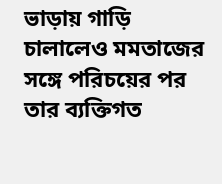ভাড়ায় গাড়ি চালালেও মমতাজের সঙ্গে পরিচয়ের পর তার ব্যক্তিগত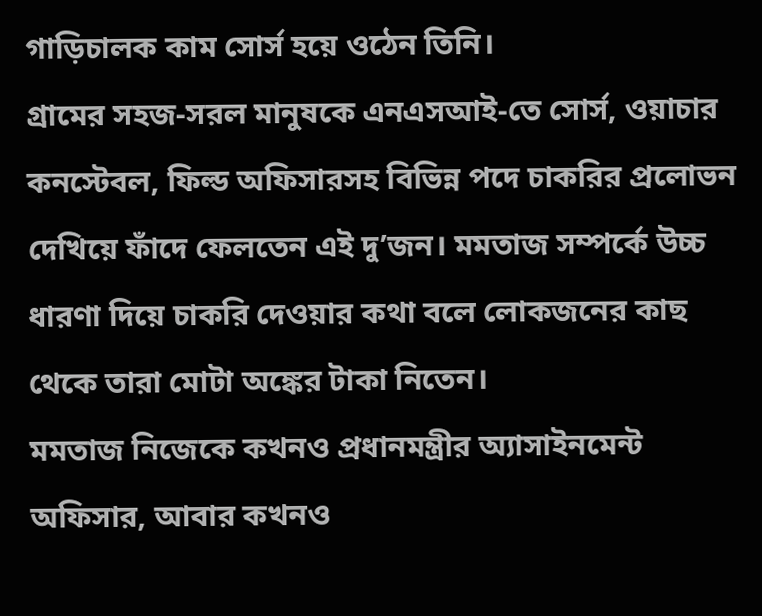গাড়িচালক কাম সোর্স হয়ে ওঠেন তিনি।
গ্রামের সহজ-সরল মানুষকে এনএসআই-তে সোর্স, ওয়াচার কনস্টেবল, ফিল্ড অফিসারসহ বিভিন্ন পদে চাকরির প্রলোভন দেখিয়ে ফাঁদে ফেলতেন এই দু’জন। মমতাজ সম্পর্কে উচ্চ ধারণা দিয়ে চাকরি দেওয়ার কথা বলে লোকজনের কাছ থেকে তারা মোটা অঙ্কের টাকা নিতেন।
মমতাজ নিজেকে কখনও প্রধানমন্ত্রীর অ্যাসাইনমেন্ট অফিসার, আবার কখনও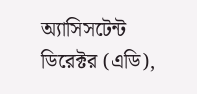অ্যাসিসটেন্ট ডিরেক্টর (এডি),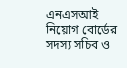এনএসআই নিয়োগ বোর্ডের সদস্য সচিব ও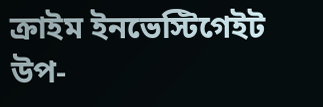ক্রাইম ইনভেস্টিগেইট উপ-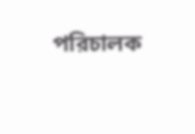পরিচালক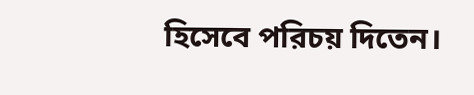হিসেবে পরিচয় দিতেন।